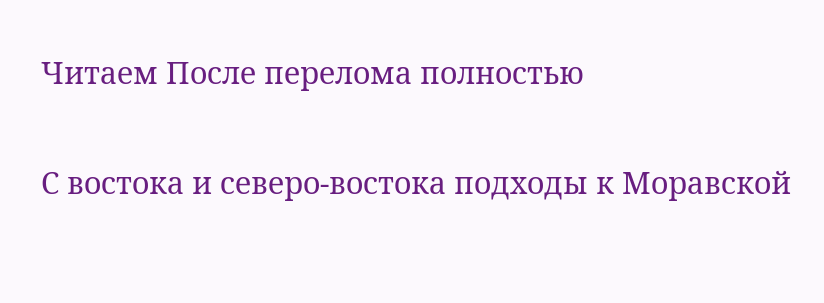Читаем После перелома полностью

С востока и северо-востока подходы к Моравской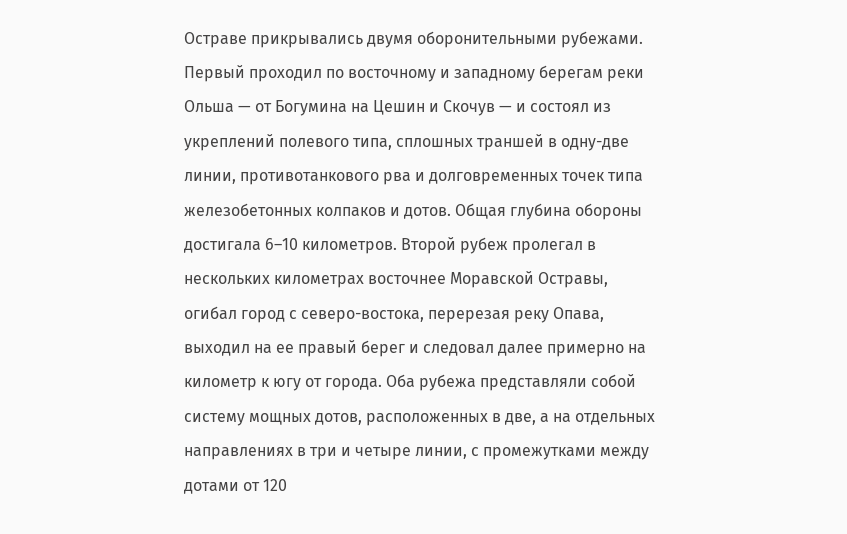Остраве прикрывались двумя оборонительными рубежами. Первый проходил по восточному и западному берегам реки Ольша — от Богумина на Цешин и Скочув — и состоял из укреплений полевого типа, сплошных траншей в одну-две линии, противотанкового рва и долговременных точек типа железобетонных колпаков и дотов. Общая глубина обороны достигала 6–10 километров. Второй рубеж пролегал в нескольких километрах восточнее Моравской Остравы, огибал город с северо-востока, перерезая реку Опава, выходил на ее правый берег и следовал далее примерно на километр к югу от города. Оба рубежа представляли собой систему мощных дотов, расположенных в две, а на отдельных направлениях в три и четыре линии, с промежутками между дотами от 120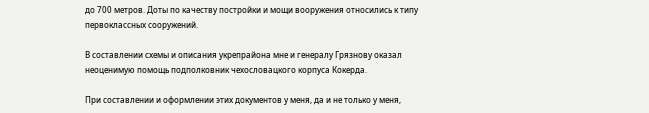до 700 метров. Доты по качеству постройки и мощи вооружения относились к типу первоклассных сооружений.

В составлении схемы и описания укрепрайона мне и генералу Грязнову оказал неоценимую помощь подполковник чехословацкого корпуса Кокерда.

При составлении и оформлении этих документов у меня, да и не только у меня,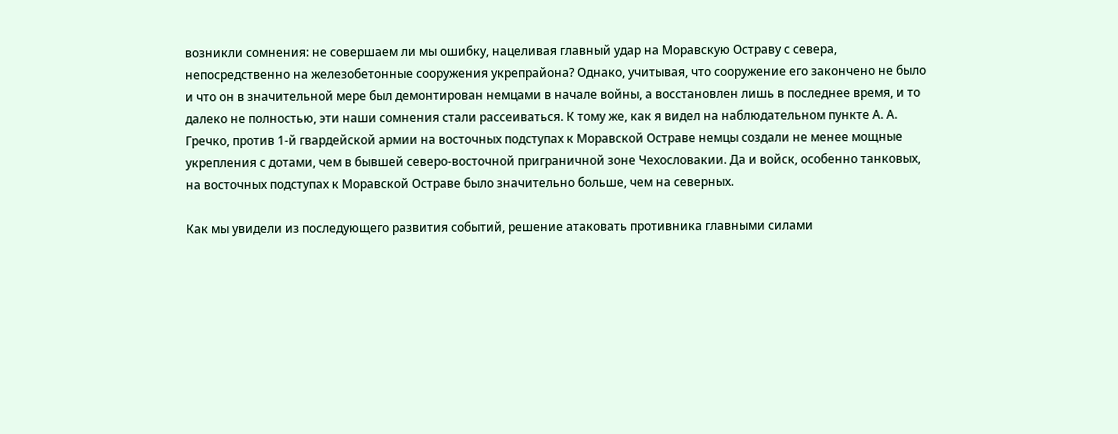возникли сомнения: не совершаем ли мы ошибку, нацеливая главный удар на Моравскую Остраву с севера, непосредственно на железобетонные сооружения укрепрайона? Однако, учитывая, что сооружение его закончено не было и что он в значительной мере был демонтирован немцами в начале войны, а восстановлен лишь в последнее время, и то далеко не полностью, эти наши сомнения стали рассеиваться. К тому же, как я видел на наблюдательном пункте А. А. Гречко, против 1-й гвардейской армии на восточных подступах к Моравской Остраве немцы создали не менее мощные укрепления с дотами, чем в бывшей северо-восточной приграничной зоне Чехословакии. Да и войск, особенно танковых, на восточных подступах к Моравской Остраве было значительно больше, чем на северных.

Как мы увидели из последующего развития событий, решение атаковать противника главными силами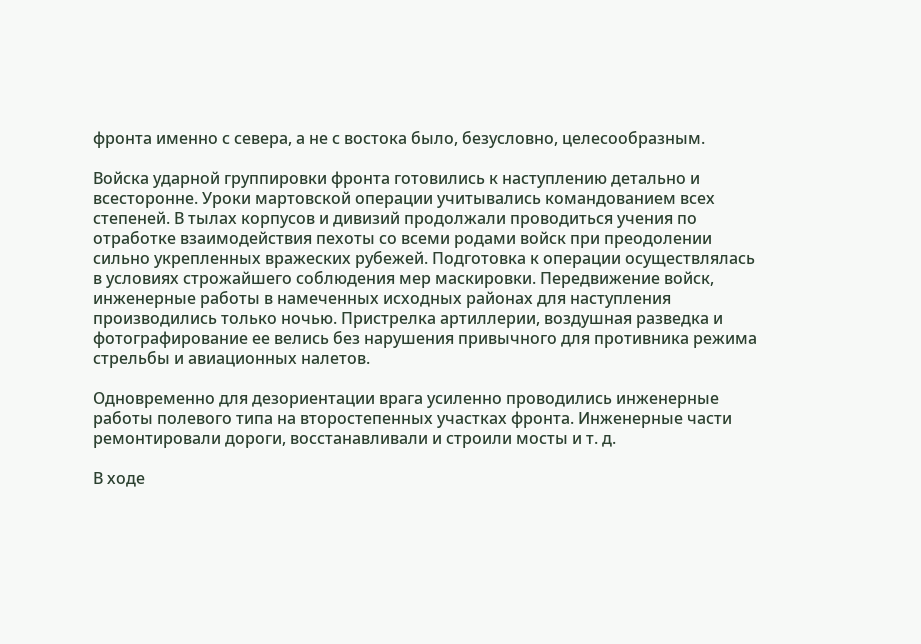фронта именно с севера, а не с востока было, безусловно, целесообразным.

Войска ударной группировки фронта готовились к наступлению детально и всесторонне. Уроки мартовской операции учитывались командованием всех степеней. В тылах корпусов и дивизий продолжали проводиться учения по отработке взаимодействия пехоты со всеми родами войск при преодолении сильно укрепленных вражеских рубежей. Подготовка к операции осуществлялась в условиях строжайшего соблюдения мер маскировки. Передвижение войск, инженерные работы в намеченных исходных районах для наступления производились только ночью. Пристрелка артиллерии, воздушная разведка и фотографирование ее велись без нарушения привычного для противника режима стрельбы и авиационных налетов.

Одновременно для дезориентации врага усиленно проводились инженерные работы полевого типа на второстепенных участках фронта. Инженерные части ремонтировали дороги, восстанавливали и строили мосты и т. д.

В ходе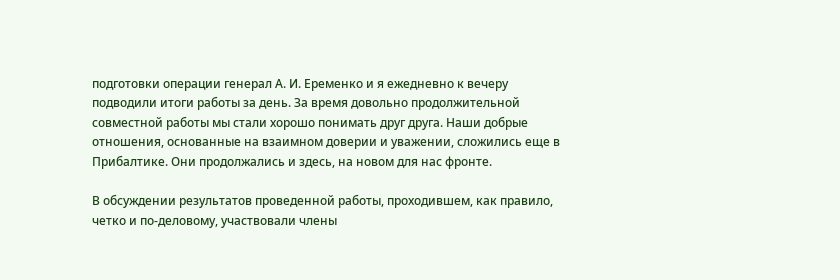подготовки операции генерал А. И. Еременко и я ежедневно к вечеру подводили итоги работы за день. За время довольно продолжительной совместной работы мы стали хорошо понимать друг друга. Наши добрые отношения, основанные на взаимном доверии и уважении, сложились еще в Прибалтике. Они продолжались и здесь, на новом для нас фронте.

В обсуждении результатов проведенной работы, проходившем, как правило, четко и по-деловому, участвовали члены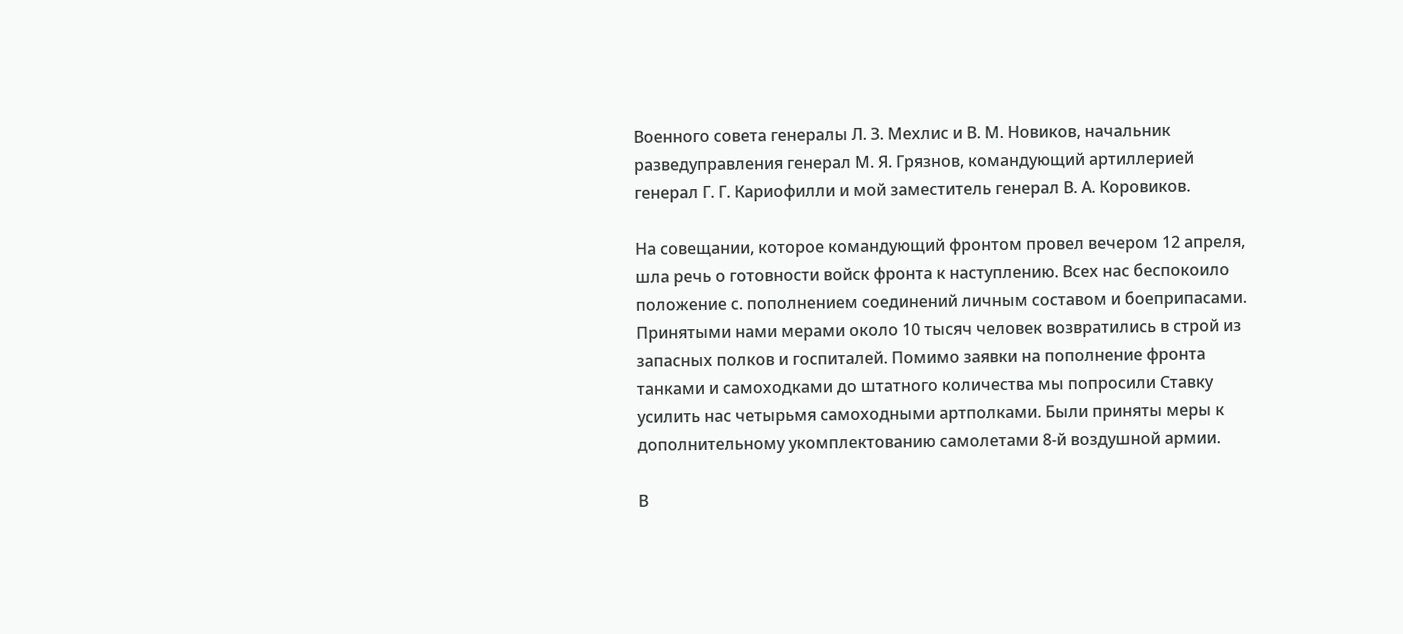Военного совета генералы Л. З. Мехлис и В. М. Новиков, начальник разведуправления генерал М. Я. Грязнов, командующий артиллерией генерал Г. Г. Кариофилли и мой заместитель генерал В. А. Коровиков.

На совещании, которое командующий фронтом провел вечером 12 апреля, шла речь о готовности войск фронта к наступлению. Всех нас беспокоило положение с. пополнением соединений личным составом и боеприпасами. Принятыми нами мерами около 10 тысяч человек возвратились в строй из запасных полков и госпиталей. Помимо заявки на пополнение фронта танками и самоходками до штатного количества мы попросили Ставку усилить нас четырьмя самоходными артполками. Были приняты меры к дополнительному укомплектованию самолетами 8-й воздушной армии.

В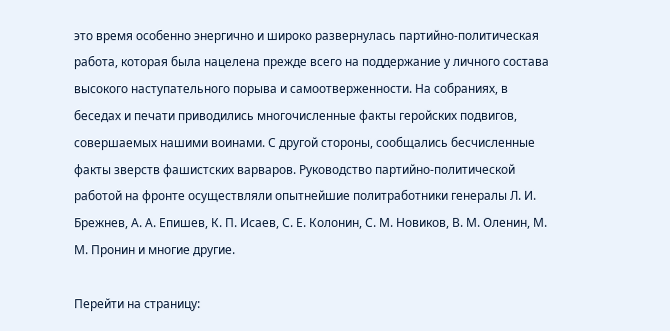это время особенно энергично и широко развернулась партийно-политическая работа, которая была нацелена прежде всего на поддержание у личного состава высокого наступательного порыва и самоотверженности. На собраниях, в беседах и печати приводились многочисленные факты геройских подвигов, совершаемых нашими воинами. С другой стороны, сообщались бесчисленные факты зверств фашистских варваров. Руководство партийно-политической работой на фронте осуществляли опытнейшие политработники генералы Л. И. Брежнев, А. А. Епишев, К. П. Исаев, С. Е. Колонин, С. М. Новиков, В. М. Оленин, М. М. Пронин и многие другие.

Перейти на страницу: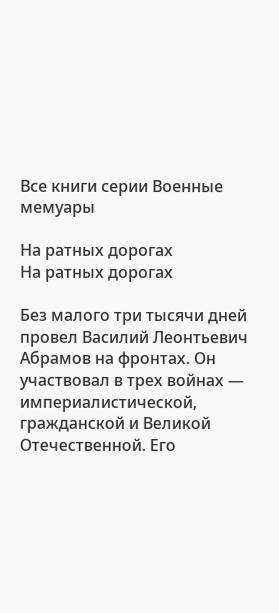Все книги серии Военные мемуары

На ратных дорогах
На ратных дорогах

Без малого три тысячи дней провел Василий Леонтьевич Абрамов на фронтах. Он участвовал в трех войнах — империалистической, гражданской и Великой Отечественной. Его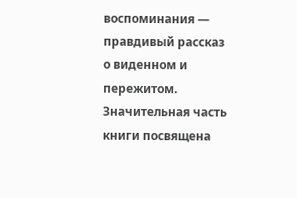воспоминания — правдивый рассказ о виденном и пережитом. Значительная часть книги посвящена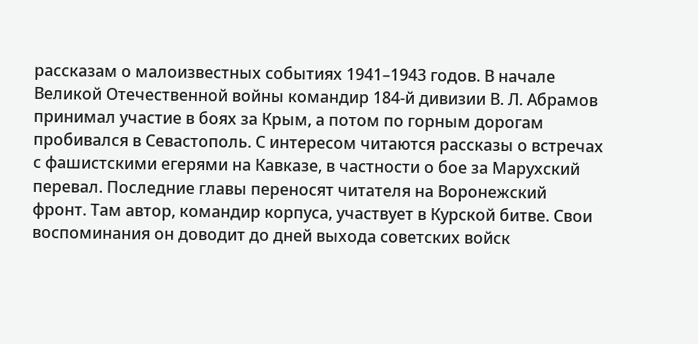рассказам о малоизвестных событиях 1941–1943 годов. В начале Великой Отечественной войны командир 184-й дивизии В. Л. Абрамов принимал участие в боях за Крым, а потом по горным дорогам пробивался в Севастополь. С интересом читаются рассказы о встречах с фашистскими егерями на Кавказе, в частности о бое за Марухский перевал. Последние главы переносят читателя на Воронежский фронт. Там автор, командир корпуса, участвует в Курской битве. Свои воспоминания он доводит до дней выхода советских войск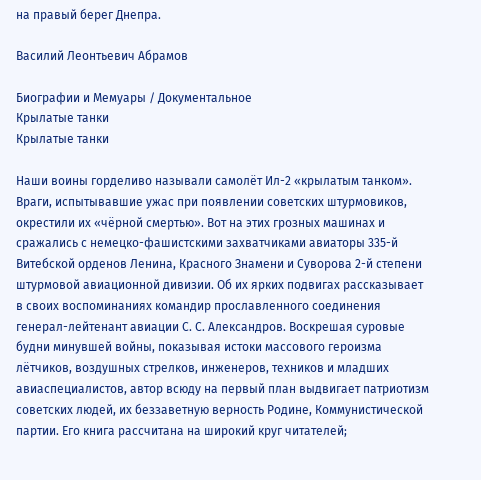на правый берег Днепра.

Василий Леонтьевич Абрамов

Биографии и Мемуары / Документальное
Крылатые танки
Крылатые танки

Наши воины горделиво называли самолёт Ил-2 «крылатым танком». Враги, испытывавшие ужас при появлении советских штурмовиков, окрестили их «чёрной смертью». Вот на этих грозных машинах и сражались с немецко-фашистскими захватчиками авиаторы 335-й Витебской орденов Ленина, Красного Знамени и Суворова 2-й степени штурмовой авиационной дивизии. Об их ярких подвигах рассказывает в своих воспоминаниях командир прославленного соединения генерал-лейтенант авиации С. С. Александров. Воскрешая суровые будни минувшей войны, показывая истоки массового героизма лётчиков, воздушных стрелков, инженеров, техников и младших авиаспециалистов, автор всюду на первый план выдвигает патриотизм советских людей, их беззаветную верность Родине, Коммунистической партии. Его книга рассчитана на широкий круг читателей;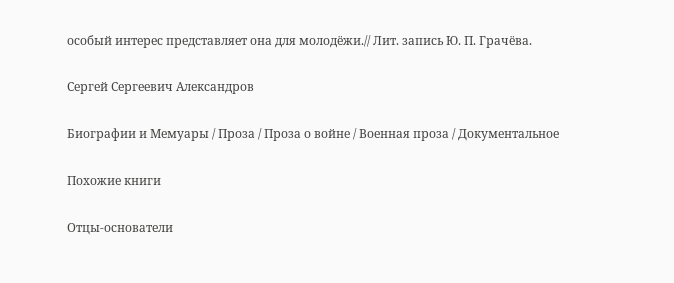особый интерес представляет она для молодёжи.// Лит. запись Ю. П. Грачёва.

Сергей Сергеевич Александров

Биографии и Мемуары / Проза / Проза о войне / Военная проза / Документальное

Похожие книги

Отцы-основатели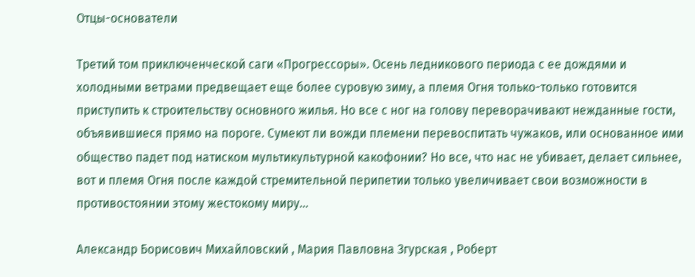Отцы-основатели

Третий том приключенческой саги «Прогрессоры». Осень ледникового периода с ее дождями и холодными ветрами предвещает еще более суровую зиму, а племя Огня только-только готовится приступить к строительству основного жилья. Но все с ног на голову переворачивают нежданные гости, объявившиеся прямо на пороге. Сумеют ли вожди племени перевоспитать чужаков, или основанное ими общество падет под натиском мультикультурной какофонии? Но все, что нас не убивает, делает сильнее, вот и племя Огня после каждой стремительной перипетии только увеличивает свои возможности в противостоянии этому жестокому миру…

Александр Борисович Михайловский , Мария Павловна Згурская , Роберт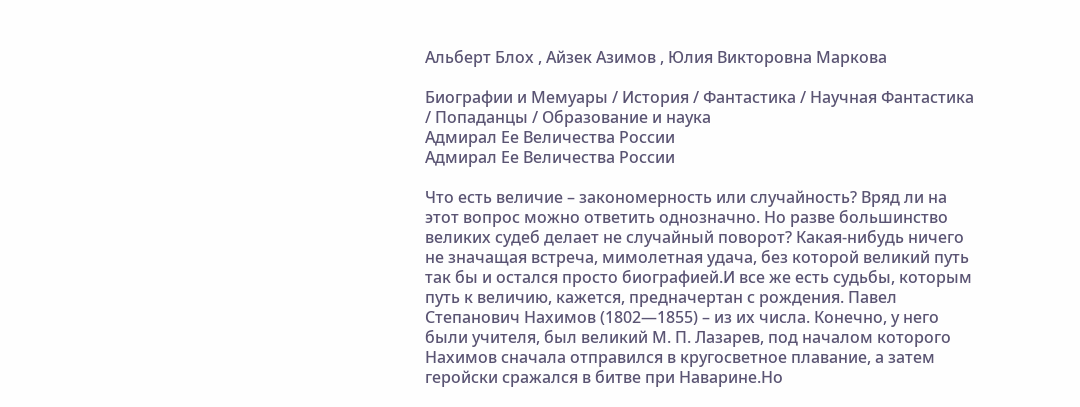Альберт Блох , Айзек Азимов , Юлия Викторовна Маркова

Биографии и Мемуары / История / Фантастика / Научная Фантастика / Попаданцы / Образование и наука
Адмирал Ее Величества России
Адмирал Ее Величества России

Что есть величие – закономерность или случайность? Вряд ли на этот вопрос можно ответить однозначно. Но разве большинство великих судеб делает не случайный поворот? Какая-нибудь ничего не значащая встреча, мимолетная удача, без которой великий путь так бы и остался просто биографией.И все же есть судьбы, которым путь к величию, кажется, предначертан с рождения. Павел Степанович Нахимов (1802—1855) – из их числа. Конечно, у него были учителя, был великий М. П. Лазарев, под началом которого Нахимов сначала отправился в кругосветное плавание, а затем геройски сражался в битве при Наварине.Но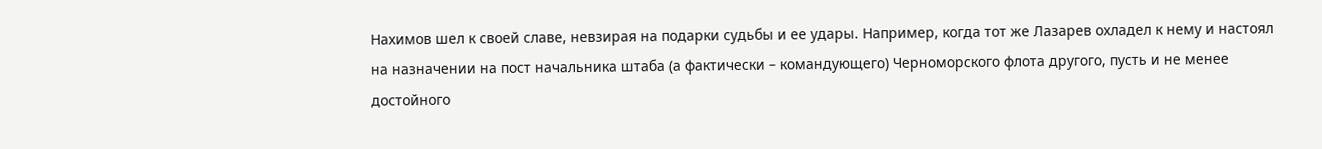Нахимов шел к своей славе, невзирая на подарки судьбы и ее удары. Например, когда тот же Лазарев охладел к нему и настоял на назначении на пост начальника штаба (а фактически – командующего) Черноморского флота другого, пусть и не менее достойного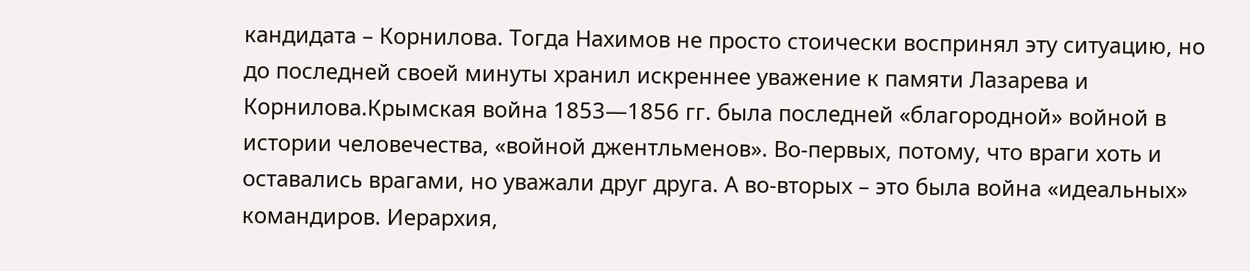кандидата – Корнилова. Тогда Нахимов не просто стоически воспринял эту ситуацию, но до последней своей минуты хранил искреннее уважение к памяти Лазарева и Корнилова.Крымская война 1853—1856 гг. была последней «благородной» войной в истории человечества, «войной джентльменов». Во-первых, потому, что враги хоть и оставались врагами, но уважали друг друга. А во-вторых – это была война «идеальных» командиров. Иерархия,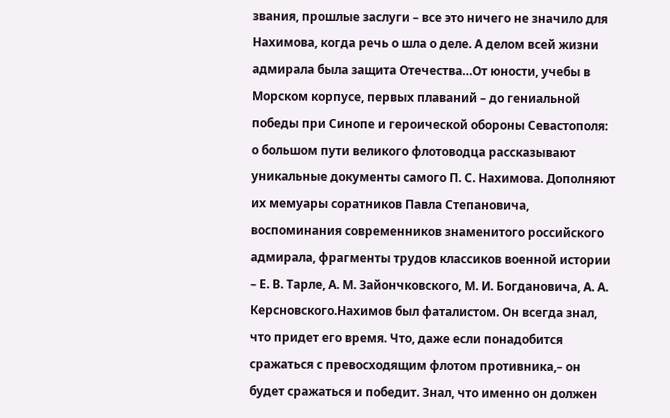звания, прошлые заслуги – все это ничего не значило для Нахимова, когда речь о шла о деле. А делом всей жизни адмирала была защита Отечества…От юности, учебы в Морском корпусе, первых плаваний – до гениальной победы при Синопе и героической обороны Севастополя: о большом пути великого флотоводца рассказывают уникальные документы самого П. С. Нахимова. Дополняют их мемуары соратников Павла Степановича, воспоминания современников знаменитого российского адмирала, фрагменты трудов классиков военной истории – Е. В. Тарле, А. М. Зайончковского, М. И. Богдановича, А. А. Керсновского.Нахимов был фаталистом. Он всегда знал, что придет его время. Что, даже если понадобится сражаться с превосходящим флотом противника,– он будет сражаться и победит. Знал, что именно он должен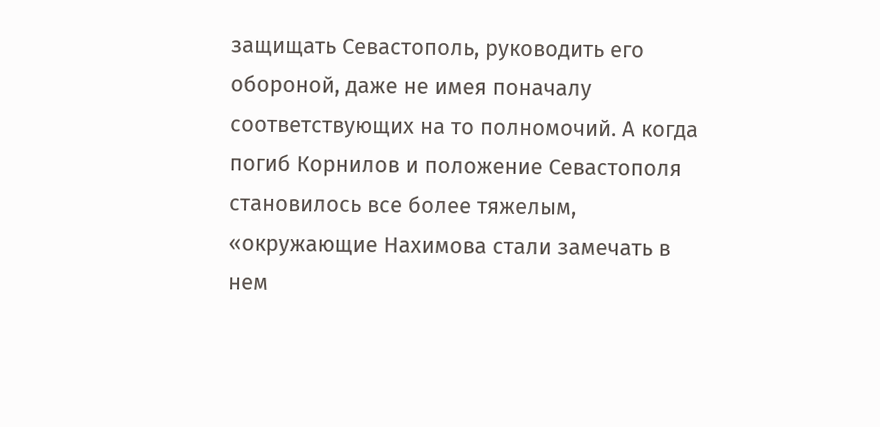защищать Севастополь, руководить его обороной, даже не имея поначалу соответствующих на то полномочий. А когда погиб Корнилов и положение Севастополя становилось все более тяжелым, «окружающие Нахимова стали замечать в нем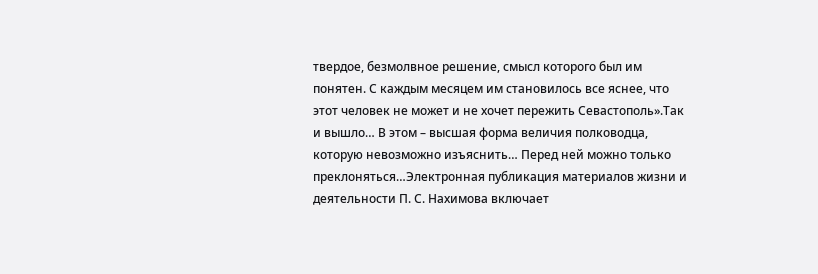твердое, безмолвное решение, смысл которого был им понятен. С каждым месяцем им становилось все яснее, что этот человек не может и не хочет пережить Севастополь».Так и вышло… В этом – высшая форма величия полководца, которую невозможно изъяснить… Перед ней можно только преклоняться…Электронная публикация материалов жизни и деятельности П. С. Нахимова включает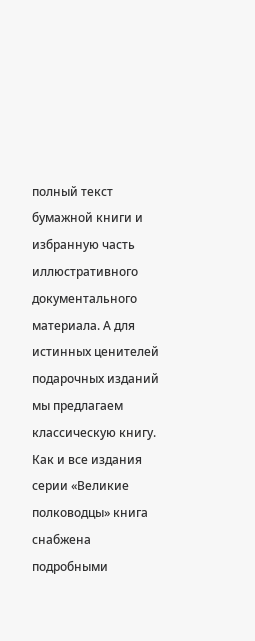полный текст бумажной книги и избранную часть иллюстративного документального материала. А для истинных ценителей подарочных изданий мы предлагаем классическую книгу. Как и все издания серии «Великие полководцы» книга снабжена подробными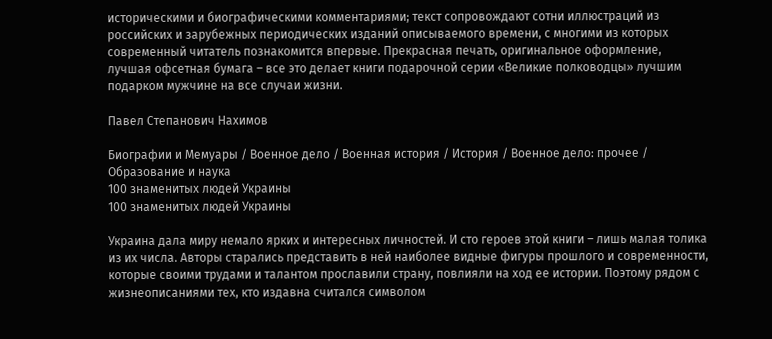историческими и биографическими комментариями; текст сопровождают сотни иллюстраций из российских и зарубежных периодических изданий описываемого времени, с многими из которых современный читатель познакомится впервые. Прекрасная печать, оригинальное оформление, лучшая офсетная бумага – все это делает книги подарочной серии «Великие полководцы» лучшим подарком мужчине на все случаи жизни.

Павел Степанович Нахимов

Биографии и Мемуары / Военное дело / Военная история / История / Военное дело: прочее / Образование и наука
100 знаменитых людей Украины
100 знаменитых людей Украины

Украина дала миру немало ярких и интересных личностей. И сто героев этой книги – лишь малая толика из их числа. Авторы старались представить в ней наиболее видные фигуры прошлого и современности, которые своими трудами и талантом прославили страну, повлияли на ход ее истории. Поэтому рядом с жизнеописаниями тех, кто издавна считался символом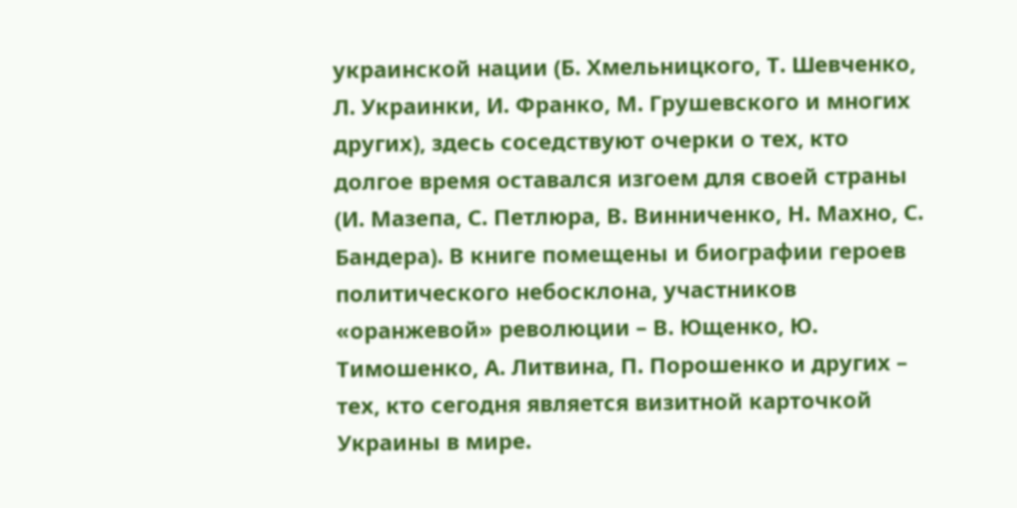украинской нации (Б. Хмельницкого, Т. Шевченко, Л. Украинки, И. Франко, М. Грушевского и многих других), здесь соседствуют очерки о тех, кто долгое время оставался изгоем для своей страны (И. Мазепа, С. Петлюра, В. Винниченко, Н. Махно, С. Бандера). В книге помещены и биографии героев политического небосклона, участников «оранжевой» революции – В. Ющенко, Ю. Тимошенко, А. Литвина, П. Порошенко и других – тех, кто сегодня является визитной карточкой Украины в мире.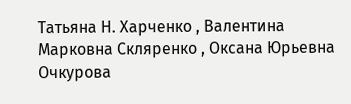Татьяна Н. Харченко , Валентина Марковна Скляренко , Оксана Юрьевна Очкурова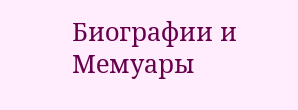Биографии и Мемуары